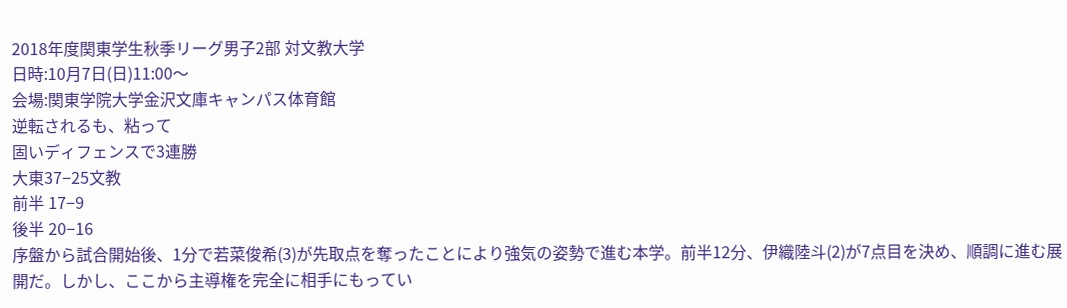2018年度関東学生秋季リーグ男子2部 対文教大学
日時:10月7日(日)11:00〜
会場:関東学院大学金沢文庫キャンパス体育館
逆転されるも、粘って
固いディフェンスで3連勝
大東37−25文教
前半 17−9
後半 20−16
序盤から試合開始後、1分で若菜俊希(3)が先取点を奪ったことにより強気の姿勢で進む本学。前半12分、伊織陸斗(2)が7点目を決め、順調に進む展開だ。しかし、ここから主導権を完全に相手にもってい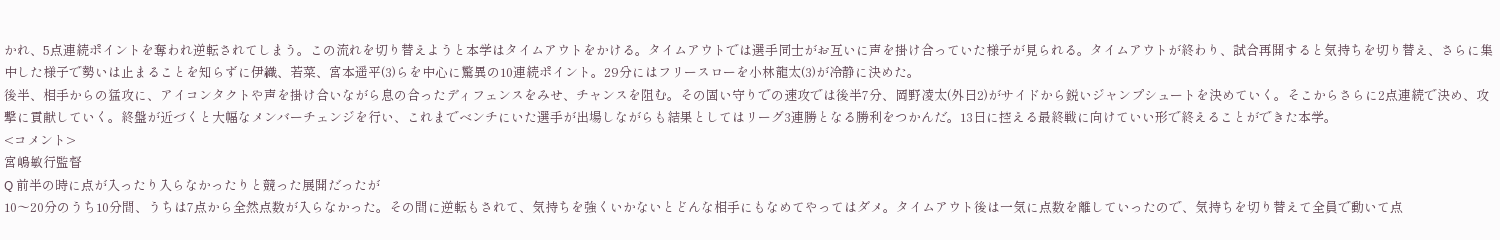かれ、5点連続ポイントを奪われ逆転されてしまう。この流れを切り替えようと本学はタイムアウトをかける。タイムアウトでは選手同士がお互いに声を掛け合っていた様子が見られる。タイムアウトが終わり、試合再開すると気持ちを切り替え、さらに集中した様子で勢いは止まることを知らずに伊織、若菜、宮本遥平(3)らを中心に驚異の10連続ポイント。29分にはフリースローを小林龍太(3)が冷静に決めた。
後半、相手からの猛攻に、アイコンタクトや声を掛け合いながら息の合ったディフェンスをみせ、チャンスを阻む。その固い守りでの速攻では後半7分、岡野凌太(外日2)がサイドから鋭いジャンプシュートを決めていく。そこからさらに2点連続で決め、攻撃に貢献していく。終盤が近づくと大幅なメンバーチェンジを行い、これまでベンチにいた選手が出場しながらも結果としてはリーグ3連勝となる勝利をつかんだ。13日に控える最終戦に向けていい形で終えることができた本学。
<コメント>
宮嶋敏行監督
Q 前半の時に点が入ったり入らなかったりと競った展開だったが
10〜20分のうち10分間、うちは7点から全然点数が入らなかった。その間に逆転もされて、気持ちを強くいかないとどんな相手にもなめてやってはダメ。タイムアウト後は一気に点数を離していったので、気持ちを切り替えて全員で動いて点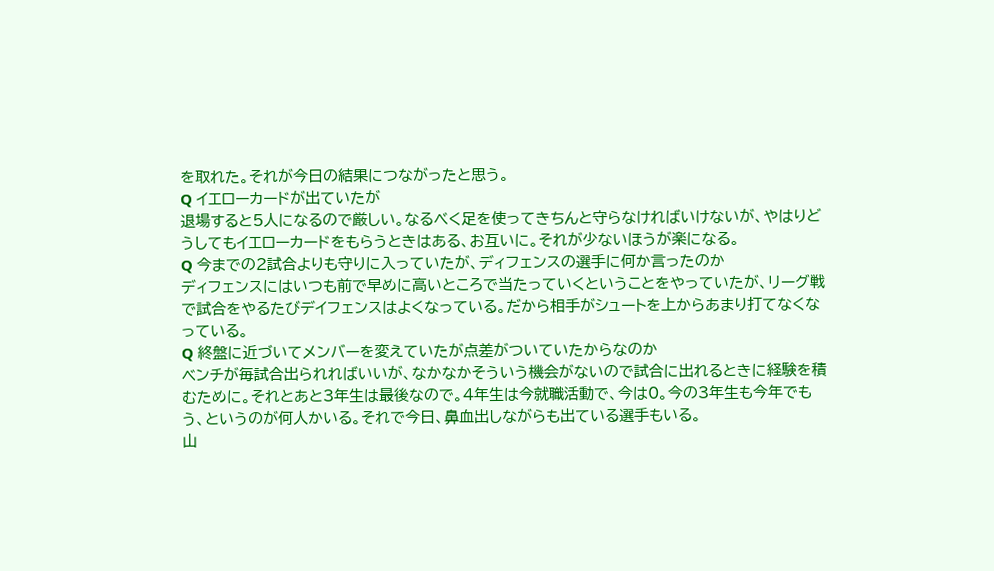を取れた。それが今日の結果につながったと思う。
Q イエローカードが出ていたが
退場すると5人になるので厳しい。なるべく足を使ってきちんと守らなければいけないが、やはりどうしてもイエローカードをもらうときはある、お互いに。それが少ないほうが楽になる。
Q 今までの2試合よりも守りに入っていたが、ディフェンスの選手に何か言ったのか
ディフェンスにはいつも前で早めに高いところで当たっていくということをやっていたが、リーグ戦で試合をやるたびデイフェンスはよくなっている。だから相手がシュートを上からあまり打てなくなっている。
Q 終盤に近づいてメンバーを変えていたが点差がついていたからなのか
ベンチが毎試合出られればいいが、なかなかそういう機会がないので試合に出れるときに経験を積むために。それとあと3年生は最後なので。4年生は今就職活動で、今は0。今の3年生も今年でもう、というのが何人かいる。それで今日、鼻血出しながらも出ている選手もいる。
山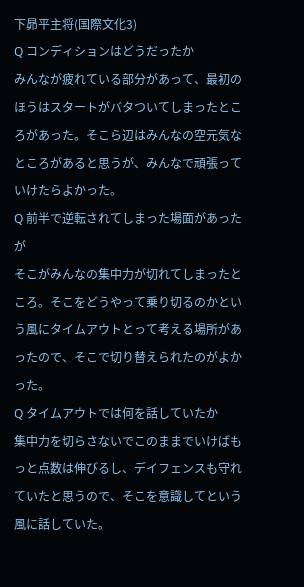下昴平主将(国際文化3)
Q コンディションはどうだったか
みんなが疲れている部分があって、最初のほうはスタートがバタついてしまったところがあった。そこら辺はみんなの空元気なところがあると思うが、みんなで頑張っていけたらよかった。
Q 前半で逆転されてしまった場面があったが
そこがみんなの集中力が切れてしまったところ。そこをどうやって乗り切るのかという風にタイムアウトとって考える場所があったので、そこで切り替えられたのがよかった。
Q タイムアウトでは何を話していたか
集中力を切らさないでこのままでいけばもっと点数は伸びるし、デイフェンスも守れていたと思うので、そこを意識してという風に話していた。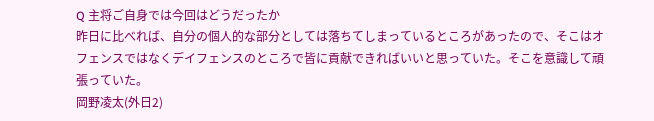Q 主将ご自身では今回はどうだったか
昨日に比べれば、自分の個人的な部分としては落ちてしまっているところがあったので、そこはオフェンスではなくデイフェンスのところで皆に貢献できればいいと思っていた。そこを意識して頑張っていた。
岡野凌太(外日2)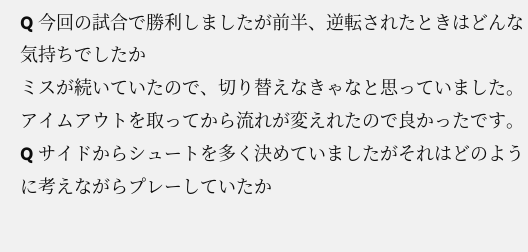Q 今回の試合で勝利しましたが前半、逆転されたときはどんな気持ちでしたか
ミスが続いていたので、切り替えなきゃなと思っていました。アイムアウトを取ってから流れが変えれたので良かったです。
Q サイドからシュートを多く決めていましたがそれはどのように考えながらプレーしていたか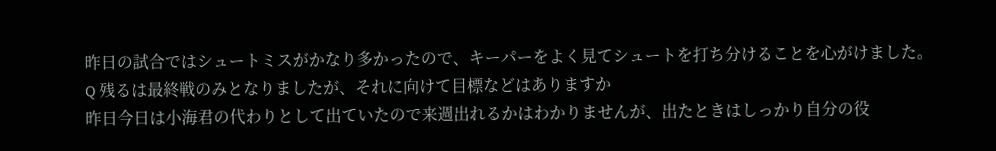昨日の試合ではシュートミスがかなり多かったので、キーパーをよく見てシュートを打ち分けることを心がけました。
Q 残るは最終戦のみとなりましたが、それに向けて目標などはありますか
昨日今日は小海君の代わりとして出ていたので来週出れるかはわかりませんが、出たときはしっかり自分の役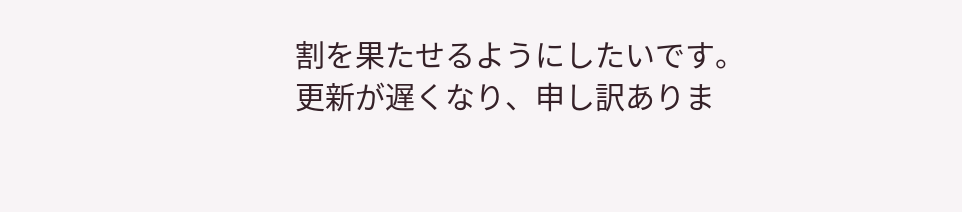割を果たせるようにしたいです。
更新が遅くなり、申し訳ありま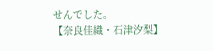せんでした。
【奈良佳織・石津汐梨】